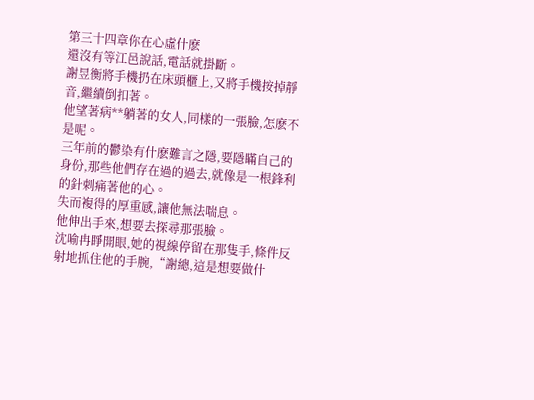第三十四章你在心虛什麽
還沒有等江邑說話,電話就掛斷。
謝昱衡將手機扔在床頭櫃上,又將手機按掉靜音,繼續倒扣著。
他望著病**躺著的女人,同樣的一張臉,怎麽不是呢。
三年前的鬱染有什麽難言之隱,要隱瞞自己的身份,那些他們存在過的過去,就像是一根鋒利的針刺痛著他的心。
失而複得的厚重感,讓他無法喘息。
他伸出手來,想要去探尋那張臉。
沈喻冉睜開眼,她的視線停留在那隻手,條件反射地抓住他的手腕,“謝總,這是想要做什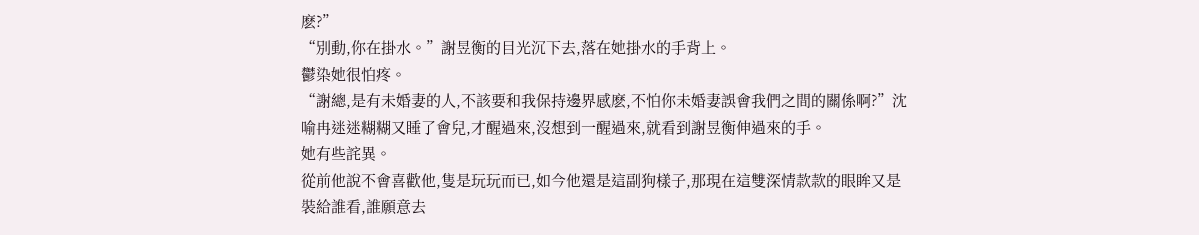麽?”
“別動,你在掛水。”謝昱衡的目光沉下去,落在她掛水的手背上。
鬱染她很怕疼。
“謝總,是有未婚妻的人,不該要和我保持邊界感麽,不怕你未婚妻誤會我們之間的關係啊?”沈喻冉迷迷糊糊又睡了會兒,才醒過來,沒想到一醒過來,就看到謝昱衡伸過來的手。
她有些詫異。
從前他說不會喜歡他,隻是玩玩而已,如今他還是這副狗樣子,那現在這雙深情款款的眼眸又是裝給誰看,誰願意去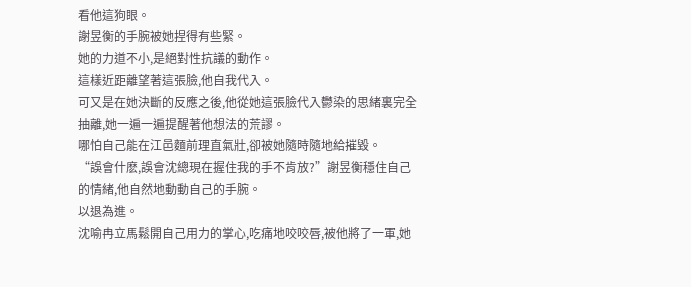看他這狗眼。
謝昱衡的手腕被她捏得有些緊。
她的力道不小,是絕對性抗議的動作。
這樣近距離望著這張臉,他自我代入。
可又是在她決斷的反應之後,他從她這張臉代入鬱染的思緒裏完全抽離,她一遍一遍提醒著他想法的荒謬。
哪怕自己能在江邑麵前理直氣壯,卻被她隨時隨地給摧毀。
“誤會什麽,誤會沈總現在握住我的手不肯放?”謝昱衡穩住自己的情緒,他自然地動動自己的手腕。
以退為進。
沈喻冉立馬鬆開自己用力的掌心,吃痛地咬咬唇,被他將了一軍,她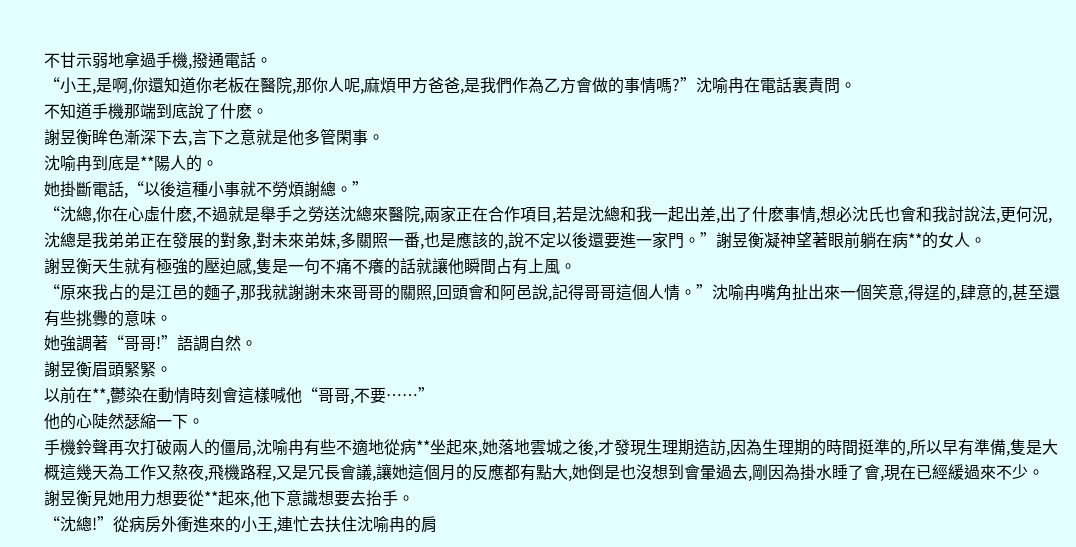不甘示弱地拿過手機,撥通電話。
“小王,是啊,你還知道你老板在醫院,那你人呢,麻煩甲方爸爸,是我們作為乙方會做的事情嗎?”沈喻冉在電話裏責問。
不知道手機那端到底說了什麽。
謝昱衡眸色漸深下去,言下之意就是他多管閑事。
沈喻冉到底是**陽人的。
她掛斷電話,“以後這種小事就不勞煩謝總。”
“沈總,你在心虛什麽,不過就是舉手之勞送沈總來醫院,兩家正在合作項目,若是沈總和我一起出差,出了什麽事情,想必沈氏也會和我討說法,更何況,沈總是我弟弟正在發展的對象,對未來弟妹,多關照一番,也是應該的,說不定以後還要進一家門。”謝昱衡凝神望著眼前躺在病**的女人。
謝昱衡天生就有極強的壓迫感,隻是一句不痛不癢的話就讓他瞬間占有上風。
“原來我占的是江邑的麵子,那我就謝謝未來哥哥的關照,回頭會和阿邑說,記得哥哥這個人情。”沈喻冉嘴角扯出來一個笑意,得逞的,肆意的,甚至還有些挑釁的意味。
她強調著“哥哥!”語調自然。
謝昱衡眉頭緊緊。
以前在**,鬱染在動情時刻會這樣喊他“哥哥,不要……”
他的心陡然瑟縮一下。
手機鈴聲再次打破兩人的僵局,沈喻冉有些不適地從病**坐起來,她落地雲城之後,才發現生理期造訪,因為生理期的時間挺準的,所以早有準備,隻是大概這幾天為工作又熬夜,飛機路程,又是冗長會議,讓她這個月的反應都有點大,她倒是也沒想到會暈過去,剛因為掛水睡了會,現在已經緩過來不少。
謝昱衡見她用力想要從**起來,他下意識想要去抬手。
“沈總!”從病房外衝進來的小王,連忙去扶住沈喻冉的肩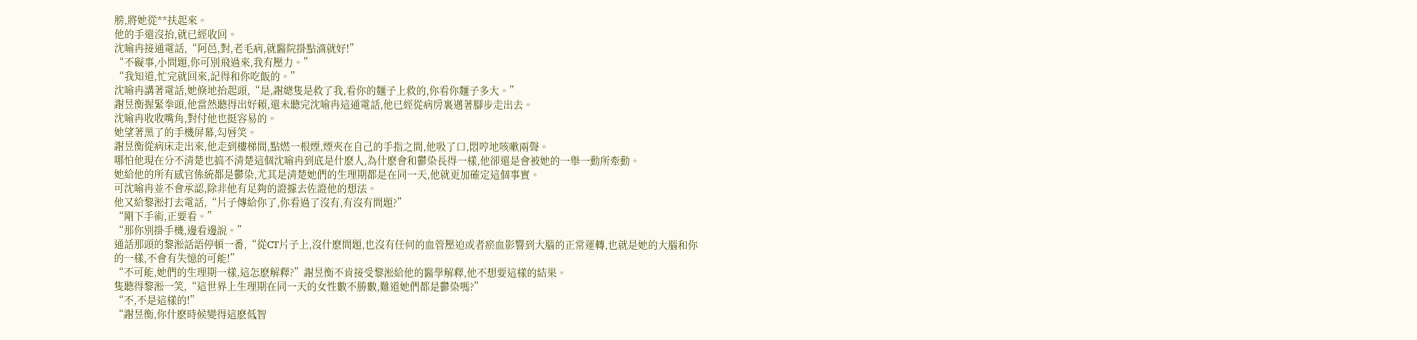膀,將她從**扶起來。
他的手還沒抬,就已經收回。
沈喻冉接通電話,“阿邑,對,老毛病,就醫院掛點滴就好!”
“不礙事,小問題,你可別飛過來,我有壓力。”
“我知道,忙完就回來,記得和你吃飯的。”
沈喻冉講著電話,她倏地抬起頭,“是,謝總隻是救了我,看你的麵子上救的,你看你麵子多大。”
謝昱衡握緊拳頭,他當然聽得出好賴,還未聽完沈喻冉這通電話,他已經從病房裏邁著腳步走出去。
沈喻冉收收嘴角,對付他也挺容易的。
她望著黑了的手機屏幕,勾唇笑。
謝昱衡從病床走出來,他走到樓梯間,點燃一根煙,煙夾在自己的手指之間,他吸了口,悶哼地咳嗽兩聲。
哪怕他現在分不清楚也搞不清楚這個沈喻冉到底是什麽人,為什麽會和鬱染長得一樣,他卻還是會被她的一舉一動所牽動。
她給他的所有感官係統都是鬱染,尤其是清楚她們的生理期都是在同一天,他就更加確定這個事實。
可沈喻冉並不會承認,除非他有足夠的證據去佐證他的想法。
他又給黎淞打去電話,“片子傳給你了,你看過了沒有,有沒有問題?”
“剛下手術,正要看。”
“那你別掛手機,邊看邊說。”
通話那頭的黎淞話語停頓一番,“從CT片子上,沒什麽問題,也沒有任何的血管壓迫或者瘀血影響到大腦的正常運轉,也就是她的大腦和你的一樣,不會有失憶的可能!”
“不可能,她們的生理期一樣,這怎麽解釋?”謝昱衡不肯接受黎淞給他的醫學解釋,他不想要這樣的結果。
隻聽得黎淞一笑,“這世界上生理期在同一天的女性數不勝數,難道她們都是鬱染嗎?”
“不,不是這樣的!”
“謝昱衡,你什麽時候變得這麽低智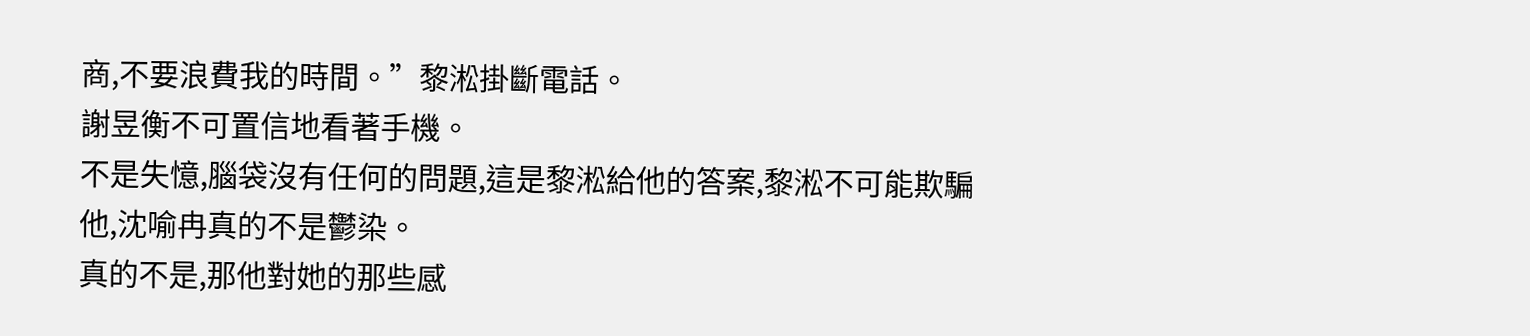商,不要浪費我的時間。”黎淞掛斷電話。
謝昱衡不可置信地看著手機。
不是失憶,腦袋沒有任何的問題,這是黎淞給他的答案,黎淞不可能欺騙他,沈喻冉真的不是鬱染。
真的不是,那他對她的那些感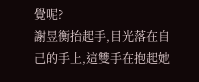覺呢?
謝昱衡抬起手,目光落在自己的手上,這雙手在抱起她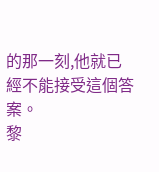的那一刻,他就已經不能接受這個答案。
黎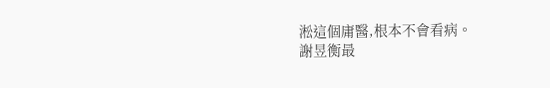淞這個庸醫,根本不會看病。
謝昱衡最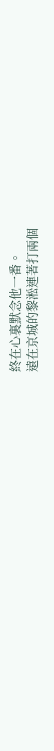終在心裏默念他一番。
遠在京城的黎淞連著打兩個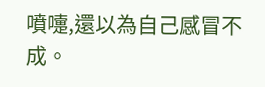噴嚏,還以為自己感冒不成。